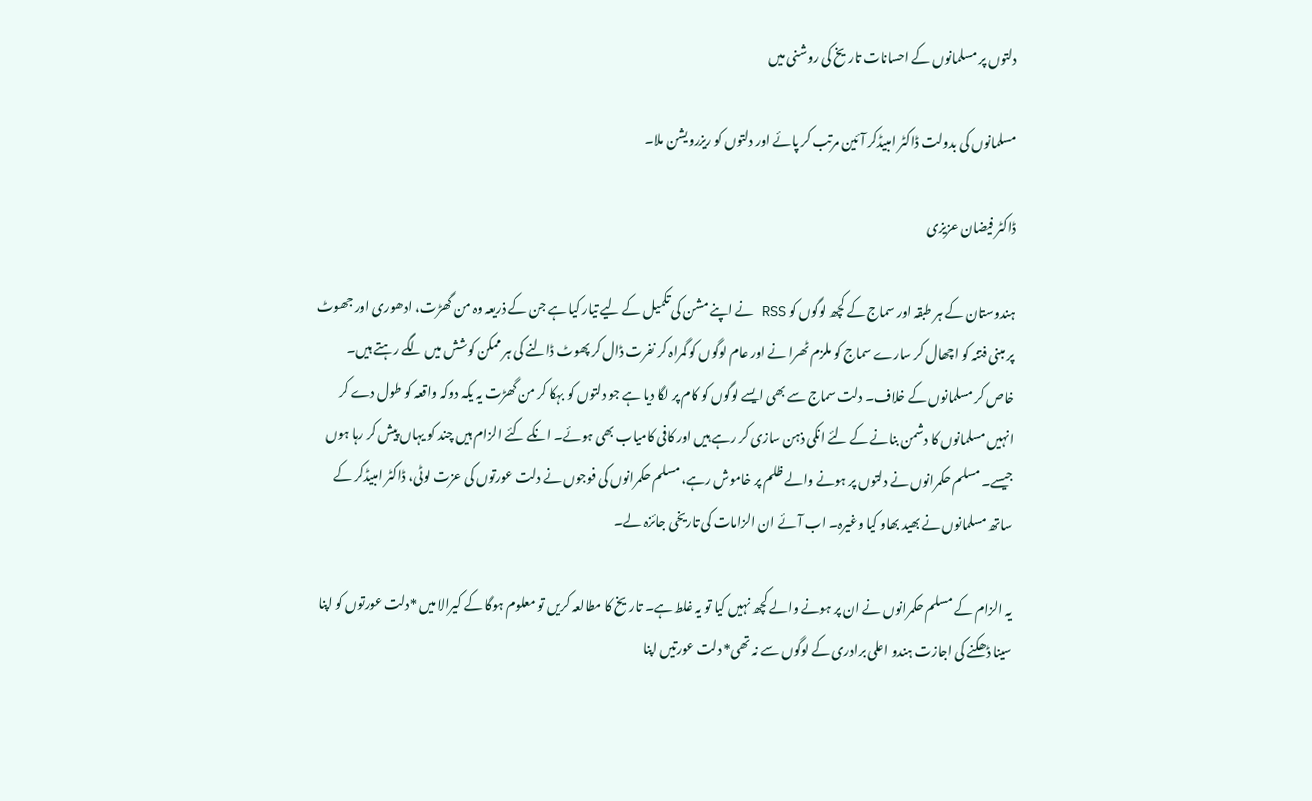دلتوں پر مسلمانوں کے احسانات تاریخ کی روشنی میں

مسلمانوں کی بدولت ڈاکٹر امبیڈکر آئین مرتب کر پائے اور دلتوں کو ریزرویشن ملا۔

ڈاکٹر فیضان عزیزی

ہندوستان کے ہر طبقہ اور سماج کے کچھ لوگوں کو RSS نے اپنے مشن کی تکمیل کے لیے تیار کیا ہے جن کے ذریعہ وہ من گھڑت، ادھوری اور جھوٹ پر مبنی فتنہ کو اچھال کر سارے سماج کو ملزم ٹھرا نے اور عام لوگوں کو گمراہ کر نفرت ڈال کر پھوٹ ڈالنے کی ہر ممکن کوشش میں لگے رہتے ہیں۔ خاص کر مسلمانوں کے خلاف۔ دلت سماج سے بھی ایسے لوگوں کو کام پر لگا دیا ہے جو دلتوں کو بہکا کر من گھڑت یہ یکہ دوکہ واقعہ کو طول دے کر انہیں مسلمانوں کا دشمن بنانے کے لئے انکی ذہن سازی کر رہے ہیں اور کافی کامیاب بھی ہوئے۔ انکے کئے الزام ہیں چند کو یہاں پیش کر رہا ہوں جیسے۔ مسلم حکمرانوں نے دلتوں پر ہونے والے ظلم پر خاموش رہے، مسلم حکمرانوں کی فوجوں نے دلت عورتوں کی عزت لوٹی، ڈاکٹر امبیڈکر کے ساتھ مسلمانوں نے بھید بھاو کیا وغیرہ۔ اب آئے ان الزامات کی تاریخی جائزہ لے۔

یہ الزام کے مسلم حکمرانوں نے ان پر ہونے والے کچھ نہیں کیا تو یہ غلط ہے۔ تاریخ کا مطالعہ کریں تو معلوم ہوگا کے کیرالا میں *دلت عورتوں کو اپنا سینا ڈھکنے کی اجازت ہندو اعلی برادری کے لوگوں سے نہ تھی* دلت عورتیں اپنا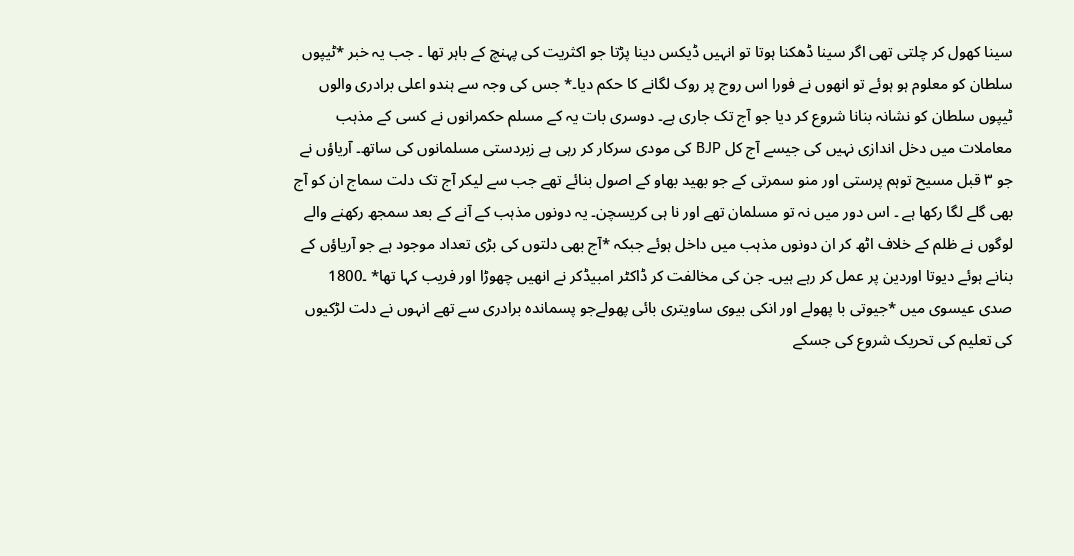سینا کھول کر چلتی تھی اگر سینا ڈھکنا ہوتا تو انہیں ڈیکس دینا پڑتا جو اکثریت کی پہنچ کے باہر تھا ۔ جب یہ خبر *ٹیپوں سلطان کو معلوم ہو ہوئے تو انھوں نے فورا اس روج پر روک لگانے کا حکم دیا۔* جس کی وجہ سے ہندو اعلی برادری والوں ٹیپوں سلطان کو نشانہ بنانا شروع کر دیا جو آج تک جاری ہے۔ دوسری بات یہ کے مسلم حکمرانوں نے کسی کے مذہب معاملات میں دخل اندازی نہیں کی جیسے آج کل BJP کی مودی سرکار کر رہی ہے زبردستی مسلمانوں کی ساتھ۔ آریاؤں نے جو ۳ قبل مسیح توہم پرستی اور منو سمرتی کے جو بھید بھاو کے اصول بنائے تھے جب سے لیکر آج تک دلت سماج ان کو آج بھی گلے لگا رکھا ہے ۔ اس دور میں نہ تو مسلمان تھے اور نا ہی کریسچن۔ یہ دونوں مذہب کے آنے کے بعد سمجھ رکھنے والے لوگوں نے ظلم کے خلاف اٹھ کر ان دونوں مذہب میں داخل ہوئے جبکہ *آج بھی دلتوں کی بڑی تعداد موجود ہے جو آریاؤں کے بنانے ہوئے دیوتا اوردین پر عمل کر رہے ہیں۔ جن کی مخالفت کر ڈاکٹر امبیڈکر نے انھیں چھوڑا اور فریب کہا تھا* ۔1800 صدی عیسوی میں *جیوتی با پھولے اور انکی بیوی ساویتری بائی پھولےجو پسماندہ برادری سے تھے انہوں نے دلت لڑکیوں کی تعلیم کی تحریک شروع کی جسکے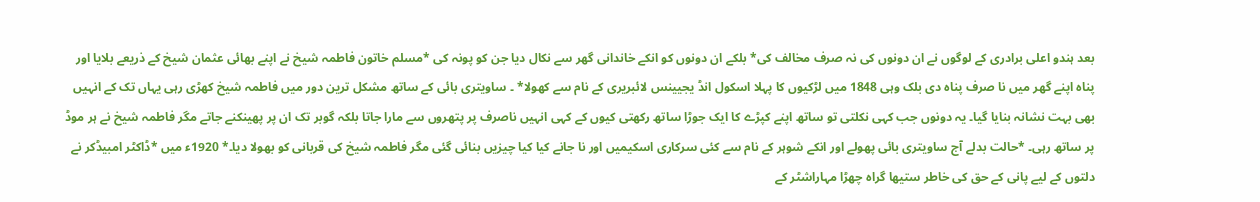بعد ہندو اعلی برادری کے لوگوں نے ان دونوں کی نہ صرف مخالف کی* بلکے ان دونوں کو انکے خاندانی گھر سے نکال دیا جن کو پونہ کی *مسلم خاتون فاطمہ شیخ نے اپنے بھائی عثمان شیخ کے ذریعے بلایا اور پناہ اپنے گھر میں نا صرف پناہ دی بلک وہی 1848 میں لڑکیوں کا پہلا اسکول انڈ یجیینس لائبریری کے نام سے کھولا* ۔ ساویتری بائی کے ساتھ مشکل ترین دور میں فاطمہ شیخ کھڑی رہی یہاں تک کے انہیں بھی بہت نشانہ بنایا گیا۔ یہ دونوں جب کہی نکلتی تو ساتھ اپنے کپڑے کا ایک جوڑا ساتھ رکھتی کیوں کے کہی انہیں ناصرف پر پتھروں سے مارا جاتا بلکہ گوبر تک ان پر پھینکنے جاتے مگر فاطمہ شیخ نے ہر موڈ پر ساتھ رہی۔ *حالت بدلے آج ساویتری بائی پھولے اور انکے شوہر کے نام سے کئی سرکاری اسکیمیں اور نا جانے کیا کیا چیزیں بنائی گئی مگر فاطمہ شیخ کی قربانی کو بھولا دیا۔* 1920ء میں *ڈاکٹر امبیڈکر نے دلتوں کے لیے پانی کے حق کی خاطر ستیھا گراہ چھڑا مہاراشٹر کے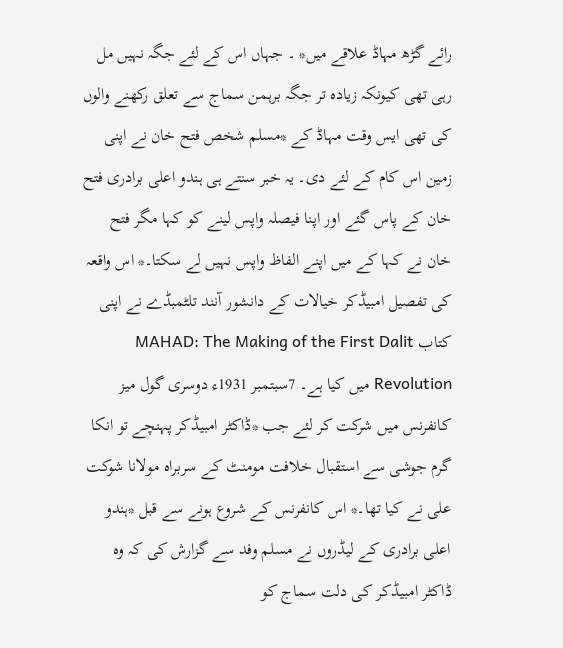رائے گڑھ مہاڈ علاقے میں* ۔ جہاں اس کے لئے جگہ نہیں مل رہی تھی کیونکہ زیادہ تر جگہ برہمن سماج سے تعلق رکھنے والوں کی تھی ایس وقت مہاڈ کے *مسلم شخص فتح خان نے اپنی زمین اس کام کے لئے دی۔ یہ خبر سنتے ہی ہندو اعلی برادری فتح خان کے پاس گئے اور اپنا فیصلہ واپس لینے کو کہا مگر فتح خان نے کہا کے میں اپنے الفاظ واپس نہیں لے سکتا۔* اس واقعہ کی تفصیل امبیڈکر خیالات کے دانشور آنند تلٹمبڈے نے اپنی کتاب MAHAD: The Making of the First Dalit Revolution میں کیا ہے۔ 7سبتمبر 1931ء دوسری گول میز کانفرنس میں شرکت کر لئے جب *ڈاکٹر امبیڈکر پہنچے تو انکا گرم جوشی سے استقبال خلافت مومنٹ کے سربراہ مولانا شوکت علی نے کیا تھا۔* اس کانفرنس کے شروع ہونے سے قبل *ہندو اعلی برادری کے لیڈروں نے مسلم وفد سے گزارش کی کہ وہ ڈاکٹر امبیڈکر کی دلت سماج کو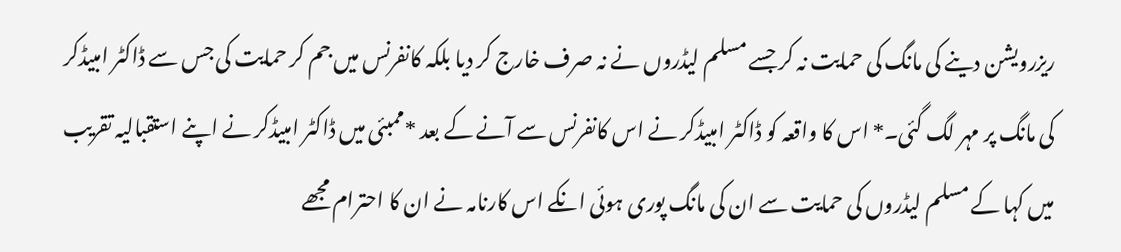ریزرویشن دینے کی مانگ کی حمایت نہ کر جسے مسلم لیڈروں نے نہ صرف خارج کر دیا بلکہ کانفرنس میں جم کر حمایت کی جس سے ڈاکٹر امبیڈکر کی مانگ پر مہر لگ گئی۔* اس کا واقعہ کو ڈاکٹر امبیڈکر نے اس کانفرنس سے آنے کے بعد *ممبئی میں ڈاکٹر امبیڈکر نے اپنے استقبالیہ تقریب میں کہا کے مسلم لیڈروں کی حمایت سے ان کی مانگ پوری ہوئی انکے اس کارنامہ نے ان کا احترام مجھے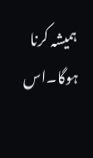ہمیشہ کرنا ہوگا۔اس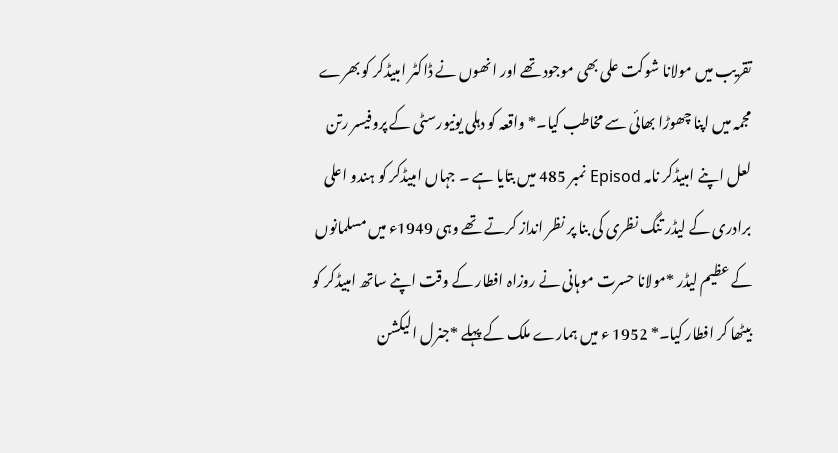تقریب میں مولانا شوکت علی بھی موجود تھے اور انھوں نے ڈاکٹر امبیڈکر کو بھرے مجمہ میں اپنا چھوڑا بھائی سے مخاطب کیا۔* واقعہ کو دہلی یونیورسٹی کے پروفیسر رتن لعل اپنے امبیڈکر نامہ Episod نمبر 485 میں بتایا ہے ۔ جہاں امبیڈکر کو ہندو اعلی برادری کے لیڈر تنگ نظری کی بنا پر نظر انداز کرتے تھے وہی 1949ء میں مسلمانوں کے عظیم لیڈر *مولانا حسرت موہانی نے روزاہ افطار کے وقت اپنے ساتھ امبیڈکر کو بیٹھا کر افطار کیا۔* 1952 ء میں ہمارے ملک کے پہلے *جنرل الیکشن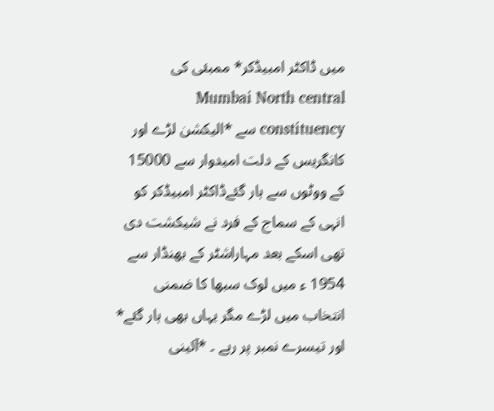میں ڈاکٹر امبیڈکر* ممبئی کی Mumbai North central constituency سے *الیکشن لڑے اور کانگریس کے دلت امیدوار سے 15000 کے ووٹوں سے ہار گئےڈاکٹر امبیڈکر کو انہی کے سماج کے فرد نے شیکشت دی تھی اسکے بعد مہاراشٹر کے بھنڈار سے 1954 ء میں لوک سبھا کا ضمنی انتخاب میں لڑے مگر یہاں بھی ہار گئے* اور تیسرے نمبر پر رہے ۔ *آئینی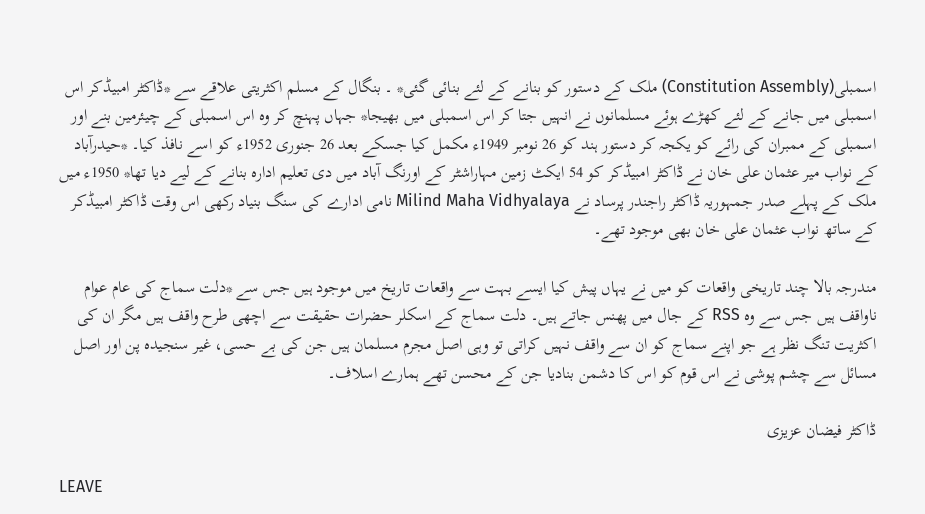اسمبلی(Constitution Assembly) ملک کے دستور کو بنانے کے لئے بنائی گئی* ۔ بنگال کے مسلم اکثریتی علاقے سے *ڈاکٹر امبیڈکر اس اسمبلی میں جانے کے لئے کھڑے ہوئے مسلمانوں نے انہیں جتا کر اس اسمبلی میں بھیجا* جہاں پہنچ کر وہ اس اسمبلی کے چیئرمین بنے اور اسمبلی کے ممبران کی رائے کو یکجہ کر دستور ہند کو 26 نومبر 1949ء مکمل کیا جسکے بعد 26 جنوری 1952ء کو اسے نافذ کیا۔ *حیدرآباد کے نواب میر عثمان علی خان نے ڈاکٹر امبیڈکر کو 54 ایکٹ زمین مہاراشٹر کے اورنگ آباد میں دی تعلیم ادارہ بنانے کے لیے دیا تھا* 1950ء میں ملک کے پہلے صدر جمہوریہ ڈاکٹر راجندر پرساد نے Milind Maha Vidhyalaya نامی ادارے کی سنگ بنیاد رکھی اس وقت ڈاکٹر امبیڈکر کے ساتھ نواب عثمان علی خان بھی موجود تھے۔

مندرجہ بالا چند تاریخی واقعات کو میں نے یہاں پیش کیا ایسے بہت سے واقعات تاریخ میں موجود ہیں جس سے *دلت سماج کی عام عوام ناواقف ہیں جس سے وہ RSS کے جال میں پھنس جاتے ہیں۔ دلت سماج کے اسکلر حضرات حقیقت سے اچھی طرح واقف ہیں مگر ان کی اکثریت تنگ نظر ہے جو اپنے سماج کو ان سے واقف نہیں کراتی تو وہی اصل مجرم مسلمان ہیں جن کی بے حسی، غیر سنجیدہ پن اور اصل مسائل سے چشم پوشی نے اس قوم کو اس کا دشمن بنادیا جن کے محسن تھے ہمارے اسلاف۔

ڈاکٹر فیضان عزیزی

LEAVE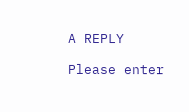A REPLY

Please enter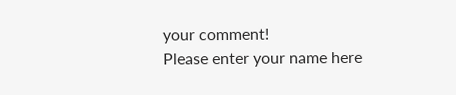your comment!
Please enter your name here